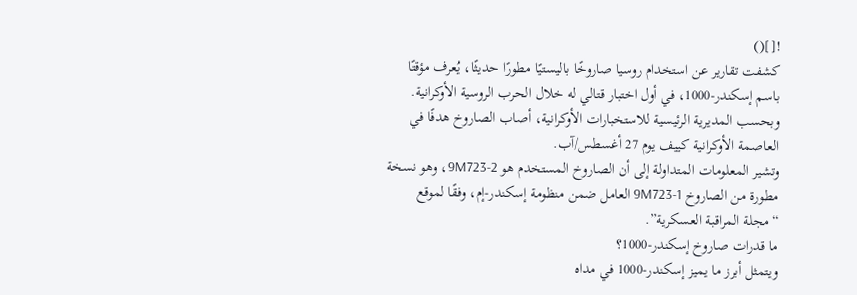![]()
كشفت تقارير عن استخدام روسيا صاروخًا باليستيًا مطورًا حديثًا، يُعرف مؤقتًا باسم إسكندر-1000، في أول اختبار قتالي له خلال الحرب الروسية الأوكرانية.
وبحسب المديرية الرئيسية للاستخبارات الأوكرانية، أصاب الصاروخ هدفًا في العاصمة الأوكرانية كييف يوم 27 أغسطس/آب.
وتشير المعلومات المتداولة إلى أن الصاروخ المستخدم هو 9M723-2، وهو نسخة مطورة من الصاروخ 9M723-1 العامل ضمن منظومة إسكندر-إم، وفقًا لموقع “مجلة المراقبة العسكرية”.
ما قدرات صاروخ إسكندر-1000؟
ويتمثل أبرز ما يميز إسكندر-1000 في مداه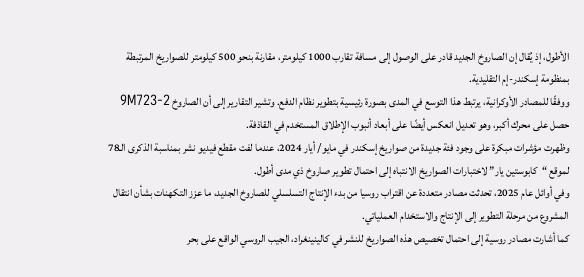الأطول، إذ يُقال إن الصاروخ الجديد قادر على الوصول إلى مسافة تقارب 1000 كيلومتر، مقارنة بنحو 500 كيلومتر للصواريخ المرتبطة بمنظومة إسكندر-إم التقليدية.
ووفقًا للمصادر الأوكرانية، يرتبط هذا التوسع في المدى بصورة رئيسية بتطوير نظام الدفع. وتشير التقارير إلى أن الصاروخ 9M723-2 حصل على محرك أكبر، وهو تعديل انعكس أيضًا على أبعاد أنبوب الإطلاق المستخدم في القاذفة.
وظهرت مؤشرات مبكرة على وجود فئة جديدة من صواريخ إسكندر في مايو/ أيار 2024، عندما لفت مقطع فيديو نشر بمناسبة الذكرى الـ78 لموقع “كابوستين يار” لاختبارات الصواريخ الانتباه إلى احتمال تطوير صاروخ ذي مدى أطول.
وفي أوائل عام 2025، تحدثت مصادر متعددة عن اقتراب روسيا من بدء الإنتاج التسلسلي للصاروخ الجديد، ما عزز التكهنات بشأن انتقال المشروع من مرحلة التطوير إلى الإنتاج والاستخدام العملياتي.
كما أشارت مصادر روسية إلى احتمال تخصيص هذه الصواريخ للنشر في كالينينغراد، الجيب الروسي الواقع على بحر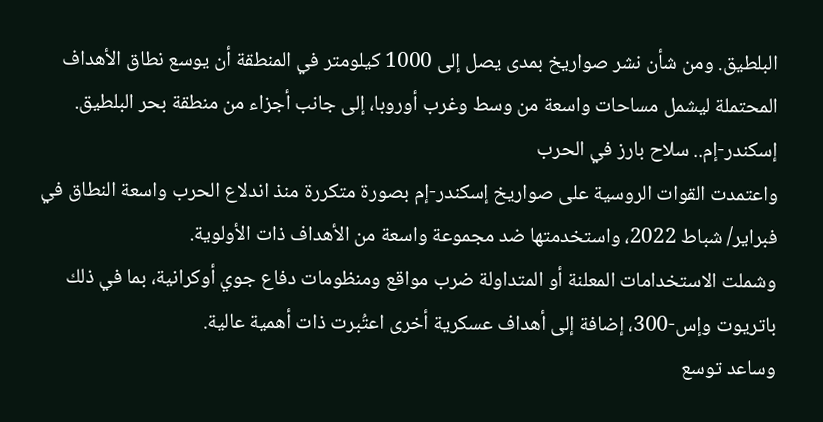البلطيق. ومن شأن نشر صواريخ بمدى يصل إلى 1000 كيلومتر في المنطقة أن يوسع نطاق الأهداف المحتملة ليشمل مساحات واسعة من وسط وغرب أوروبا، إلى جانب أجزاء من منطقة بحر البلطيق.
إسكندر-إم.. سلاح بارز في الحرب
واعتمدت القوات الروسية على صواريخ إسكندر-إم بصورة متكررة منذ اندلاع الحرب واسعة النطاق في فبراير/ شباط 2022، واستخدمتها ضد مجموعة واسعة من الأهداف ذات الأولوية.
وشملت الاستخدامات المعلنة أو المتداولة ضرب مواقع ومنظومات دفاع جوي أوكرانية، بما في ذلك باتريوت وإس-300، إضافة إلى أهداف عسكرية أخرى اعتُبرت ذات أهمية عالية.
وساعد توسع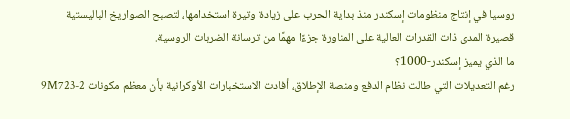روسيا في إنتاج منظومات إسكندر منذ بداية الحرب على زيادة وتيرة استخدامها، لتصبح الصواريخ الباليستية قصيرة المدى ذات القدرات العالية على المناورة جزءًا مهمًا من ترسانة الضربات الروسية.
ما الذي يميز إسكندر-1000؟
رغم التعديلات التي طالت نظام الدفع ومنصة الإطلاق، أفادت الاستخبارات الأوكرانية بأن معظم مكونات 9M723-2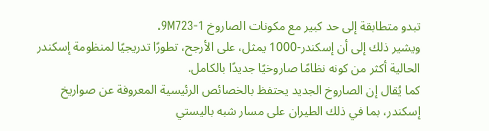تبدو متطابقة إلى حد كبير مع مكونات الصاروخ 9M723-1.
ويشير ذلك إلى أن إسكندر-1000 يمثل، على الأرجح، تطورًا تدريجيًا لمنظومة إسكندر الحالية أكثر من كونه نظامًا صاروخيًا جديدًا بالكامل.
كما يُقال إن الصاروخ الجديد يحتفظ بالخصائص الرئيسية المعروفة عن صواريخ إسكندر، بما في ذلك الطيران على مسار شبه باليستي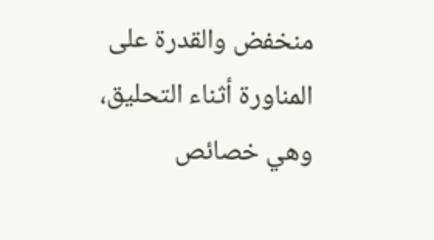منخفض والقدرة على المناورة أثناء التحليق، وهي خصائص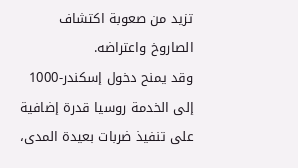تزيد من صعوبة اكتشاف الصاروخ واعتراضه.
وقد يمنح دخول إسكندر-1000 إلى الخدمة روسيا قدرة إضافية على تنفيذ ضربات بعيدة المدى،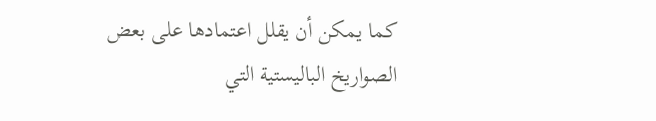كما يمكن أن يقلل اعتمادها على بعض الصواريخ الباليستية التي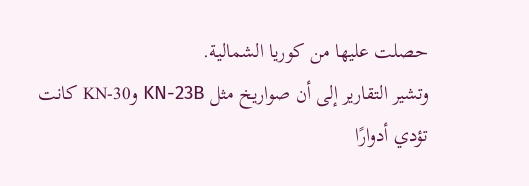حصلت عليها من كوريا الشمالية.
وتشير التقارير إلى أن صواريخ مثل KN-23B وKN-30 كانت تؤدي أدوارًا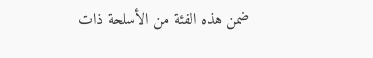ضمن هذه الفئة من الأسلحة ذات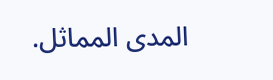المدى المماثل.